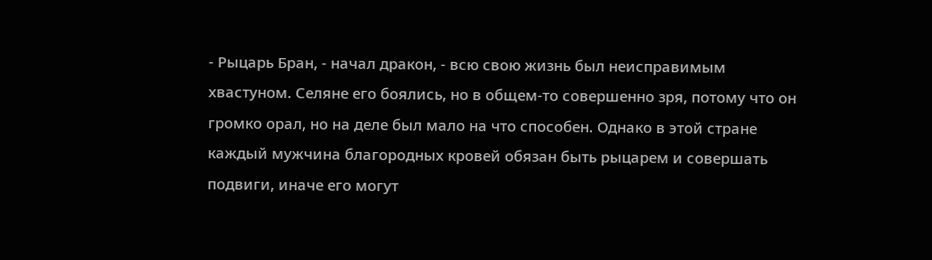- Рыцарь Бран, - начал дракон, - всю свою жизнь был неисправимым хвастуном. Селяне его боялись, но в общем-то совершенно зря, потому что он громко орал, но на деле был мало на что способен. Однако в этой стране каждый мужчина благородных кровей обязан быть рыцарем и совершать подвиги, иначе его могут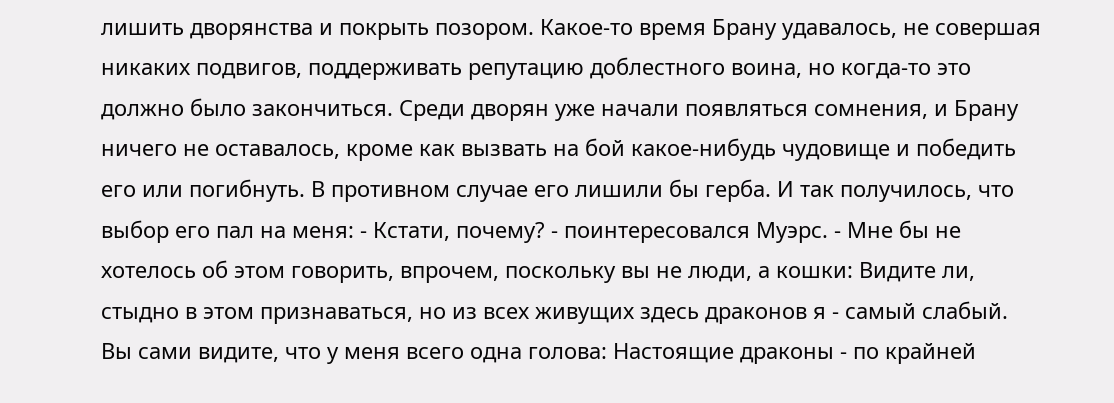лишить дворянства и покрыть позором. Какое-то время Брану удавалось, не совершая никаких подвигов, поддерживать репутацию доблестного воина, но когда-то это должно было закончиться. Среди дворян уже начали появляться сомнения, и Брану ничего не оставалось, кроме как вызвать на бой какое-нибудь чудовище и победить его или погибнуть. В противном случае его лишили бы герба. И так получилось, что выбор его пал на меня: - Кстати, почему? - поинтересовался Муэрс. - Мне бы не хотелось об этом говорить, впрочем, поскольку вы не люди, а кошки: Видите ли, стыдно в этом признаваться, но из всех живущих здесь драконов я - самый слабый. Вы сами видите, что у меня всего одна голова: Настоящие драконы - по крайней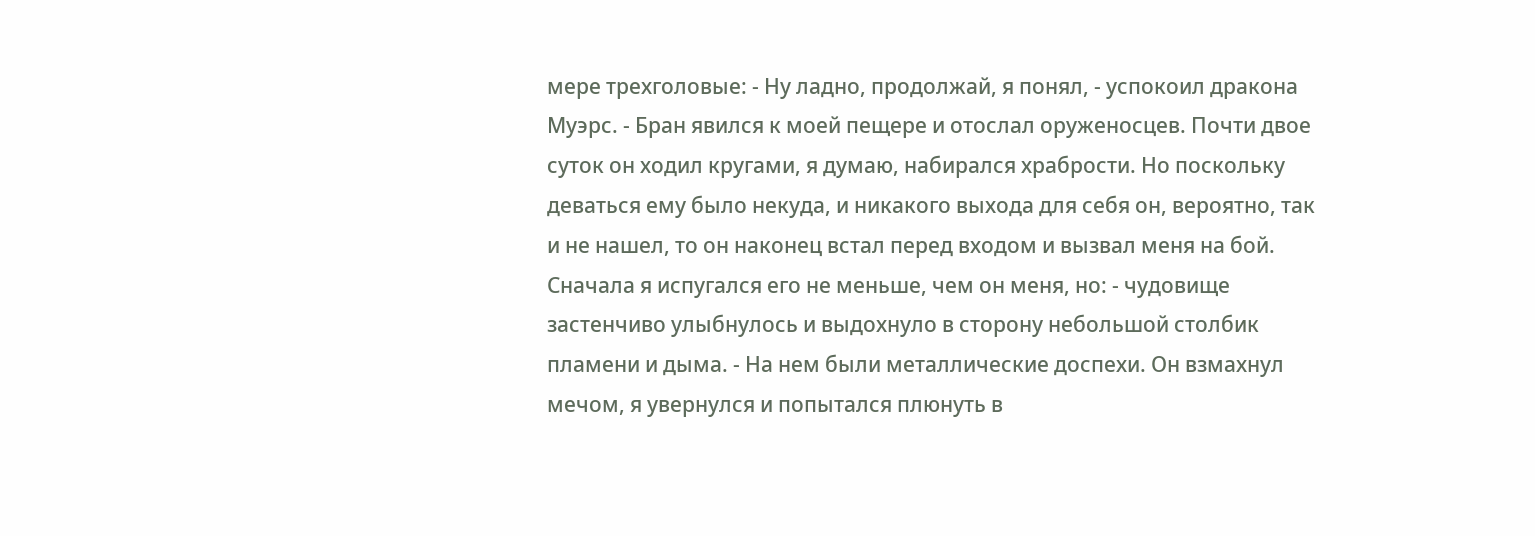мере трехголовые: - Ну ладно, продолжай, я понял, - успокоил дракона Муэрс. - Бран явился к моей пещере и отослал оруженосцев. Почти двое суток он ходил кругами, я думаю, набирался храбрости. Но поскольку деваться ему было некуда, и никакого выхода для себя он, вероятно, так и не нашел, то он наконец встал перед входом и вызвал меня на бой. Сначала я испугался его не меньше, чем он меня, но: - чудовище застенчиво улыбнулось и выдохнуло в сторону небольшой столбик пламени и дыма. - На нем были металлические доспехи. Он взмахнул мечом, я увернулся и попытался плюнуть в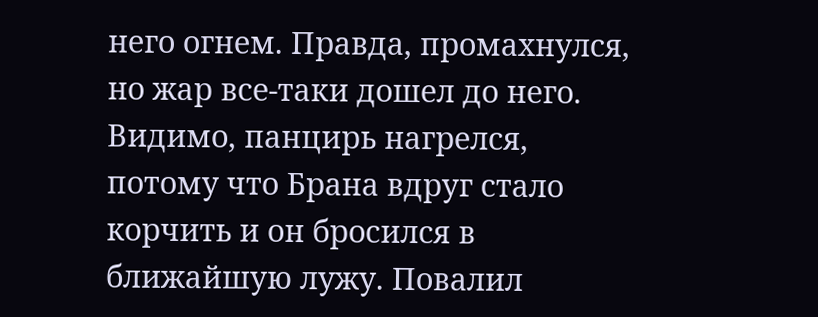него огнем. Правда, промахнулся, но жар все-таки дошел до него. Видимо, панцирь нагрелся, потому что Брана вдруг стало корчить и он бросился в ближайшую лужу. Повалил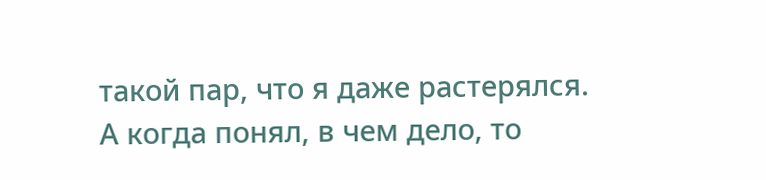такой пар, что я даже растерялся. А когда понял, в чем дело, то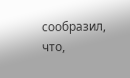сообразил, что,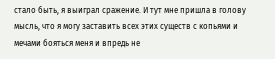стало быть, я выиграл сражение. И тут мне пришла в голову мысль, что я могу заставить всех этих существ с копьями и мечами бояться меня и впредь не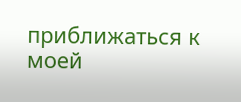приближаться к моей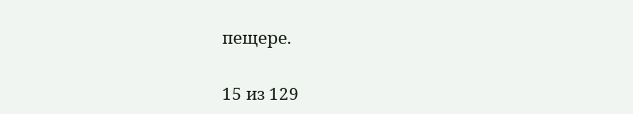пещере.


15 из 129